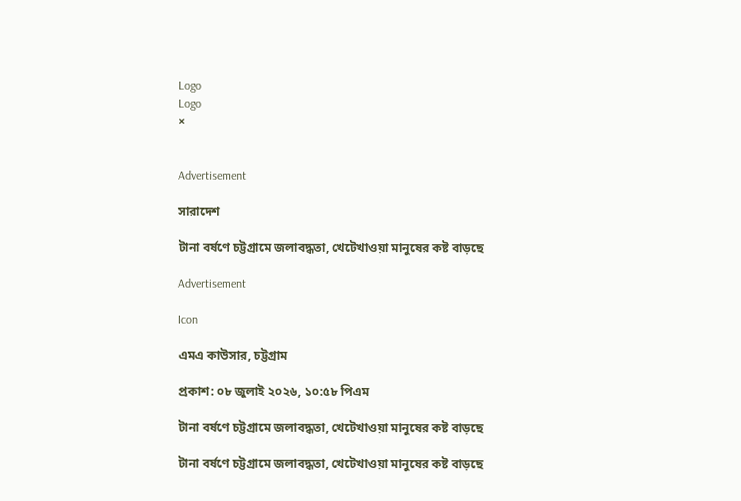Logo
Logo
×


Advertisement

সারাদেশ

টানা বর্ষণে চট্টগ্রামে জলাবদ্ধতা, খেটেখাওয়া মানুষের কষ্ট বাড়ছে

Advertisement

Icon

এমএ কাউসার, চট্টগ্রাম

প্রকাশ: ০৮ জুলাই ২০২৬, ১০:৫৮ পিএম

টানা বর্ষণে চট্টগ্রামে জলাবদ্ধতা, খেটেখাওয়া মানুষের কষ্ট বাড়ছে

টানা বর্ষণে চট্টগ্রামে জলাবদ্ধতা, খেটেখাওয়া মানুষের কষ্ট বাড়ছে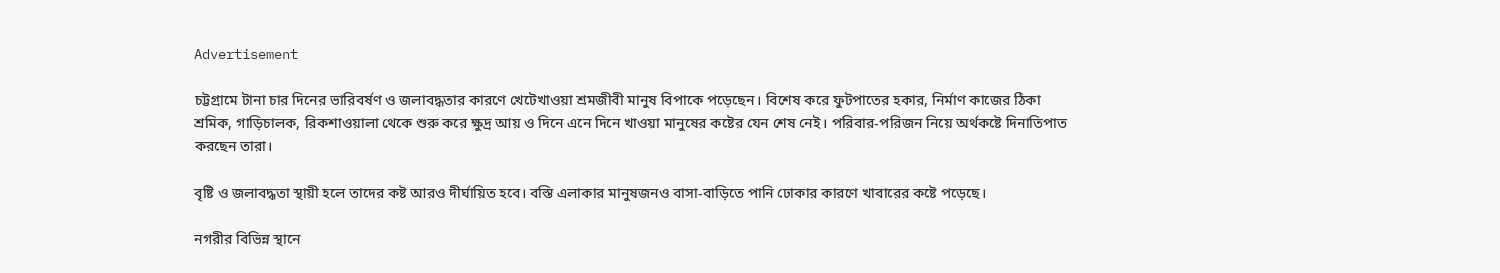Advertisement

চট্টগ্রামে টানা চার দিনের ভারিবর্ষণ ও জলাবদ্ধতার কারণে খেটেখাওয়া শ্রমজীবী মানুষ বিপাকে পড়েছেন। বিশেষ করে ফুটপাতের হকার, নির্মাণ কাজের ঠিকা শ্রমিক, গাড়িচালক, রিকশাওয়ালা থেকে শুরু করে ক্ষুদ্র আয় ও দিনে এনে দিনে খাওয়া মানুষের কষ্টের যেন শেষ নেই। পরিবার-পরিজন নিয়ে অর্থকষ্টে দিনাতিপাত করছেন তারা।

বৃষ্টি ও জলাবদ্ধতা স্থায়ী হলে তাদের কষ্ট আরও দীর্ঘায়িত হবে। বস্তি এলাকার মানুষজনও বাসা-বাড়িতে পানি ঢোকার কারণে খাবারের কষ্টে পড়েছে।

নগরীর বিভিন্ন স্থানে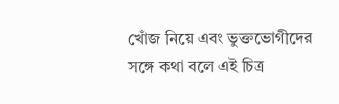খোঁজ নিয়ে এবং ভুক্তভোগীদের সঙ্গে কথা বলে এই চিত্র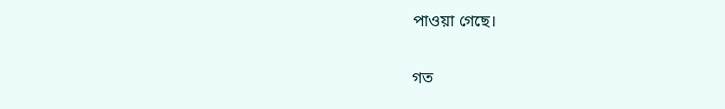পাওয়া গেছে।

গত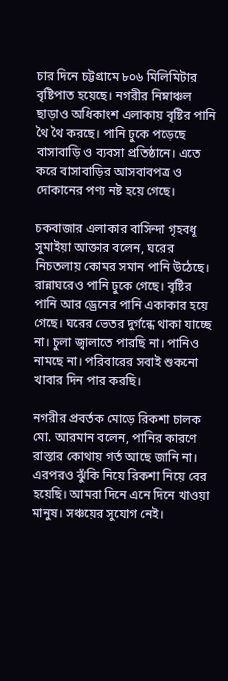চার দিনে চট্টগ্রামে ৮০৬ মিলিমিটার বৃষ্টিপাত হয়েছে। নগরীর নিম্নাঞ্চল ছাড়াও অধিকাংশ এলাকায় বৃষ্টির পানি থৈ থৈ করছে। পানি ঢুকে পড়েছে বাসাবাড়ি ও ব্যবসা প্রতিষ্ঠানে। এতে করে বাসাবাড়ির আসবাবপত্র ও দোকানের পণ্য নষ্ট হয়ে গেছে।

চকবাজার এলাকার বাসিন্দা গৃহবধূ সুমাইয়া আক্তার বলেন, ঘরের নিচতলায় কোমর সমান পানি উঠেছে। রান্নাঘরেও পানি ঢুকে গেছে। বৃষ্টির পানি আর ড্রেনের পানি একাকার হয়ে গেছে। ঘরের ভেতর দুর্গন্ধে থাকা যাচ্ছে না। চুলা জ্বালাতে পারছি না। পানিও নামছে না। পরিবারের সবাই শুকনো খাবার দিন পার করছি।

নগরীর প্রবর্তক মোড়ে রিকশা চালক মো. আরমান বলেন, পানির কারণে রাস্তার কোথায় গর্ত আছে জানি না। এরপরও ঝুঁকি নিয়ে রিকশা নিয়ে বের হয়েছি। আমরা দিনে এনে দিনে খাওয়া মানুষ। সঞ্চয়ের সুযোগ নেই।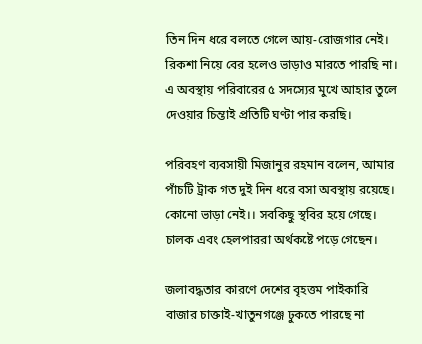তিন দিন ধরে বলতে গেলে আয়-রোজগার নেই। রিকশা নিয়ে বের হলেও ভাড়াও মারতে পারছি না। এ অবস্থায় পরিবারের ৫ সদস্যের মুখে আহার তুলে দেওয়ার চিন্তাই প্রতিটি ঘণ্টা পার করছি।

পরিবহণ ব্যবসায়ী মিজানুর রহমান বলেন, আমার পাঁচটি ট্রাক গত দুই দিন ধরে বসা অবস্থায় রয়েছে। কোনো ভাড়া নেই।। সবকিছু স্থবির হয়ে গেছে। চালক এবং হেলপাররা অর্থকষ্টে পড়ে গেছেন।

জলাবদ্ধতার কারণে দেশের বৃহত্তম পাইকারি বাজার চাক্তাই-খাতুনগঞ্জে ঢুকতে পারছে না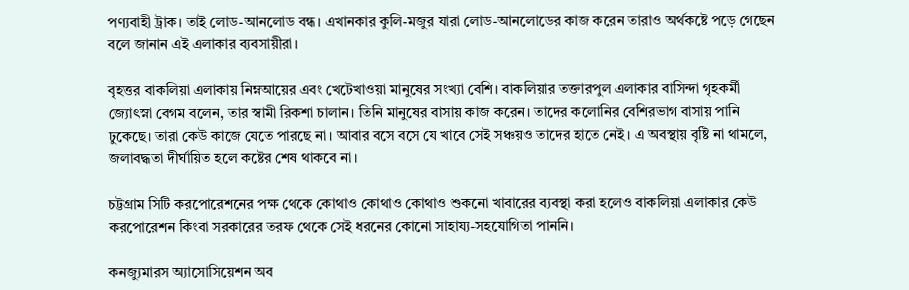পণ্যবাহী ট্রাক। তাই লোড-আনলোড বন্ধ। এখানকার কুলি-মজুর যারা লোড-আনলোডের কাজ করেন তারাও অর্থকষ্টে পড়ে গেছেন বলে জানান এই এলাকার ব্যবসায়ীরা।

বৃহত্তর বাকলিয়া এলাকায় নিম্নআয়ের এবং খেটেখাওয়া মানুষের সংখ্যা বেশি। বাকলিয়ার তক্তারপুল এলাকার বাসিন্দা গৃহকর্মী জ্যোৎস্না বেগম বলেন, তার স্বামী রিকশা চালান। তিনি মানুষের বাসায় কাজ করেন। তাদের কলোনির বেশিরভাগ বাসায় পানি ঢুকেছে। তারা কেউ কাজে যেতে পারছে না। আবার বসে বসে যে খাবে সেই সঞ্চয়ও তাদের হাতে নেই। এ অবস্থায় বৃষ্টি না থামলে, জলাবদ্ধতা দীর্ঘায়িত হলে কষ্টের শেষ থাকবে না।

চট্টগ্রাম সিটি করপোরেশনের পক্ষ থেকে কোথাও কোথাও কোথাও শুকনো খাবারের ব্যবস্থা করা হলেও বাকলিয়া এলাকার কেউ করপোরেশন কিংবা সরকারের তরফ থেকে সেই ধরনের কোনো সাহায্য-সহযোগিতা পাননি।

কনজ্যুমারস অ্যাসোসিয়েশন অব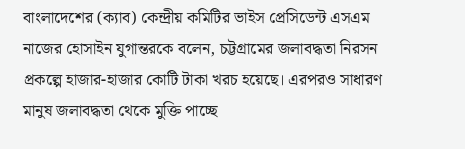বাংলাদেশের (ক্যাব) কেন্দ্রীয় কমিটির ভাইস প্রেসিডেন্ট এসএম নাজের হোসাইন যুগান্তরকে বলেন, চট্টগ্রামের জলাবদ্ধতা নিরসন প্রকল্পে হাজার-হাজার কোটি টাকা খরচ হয়েছে। এরপরও সাধারণ মানুষ জলাবদ্ধতা থেকে মুক্তি পাচ্ছে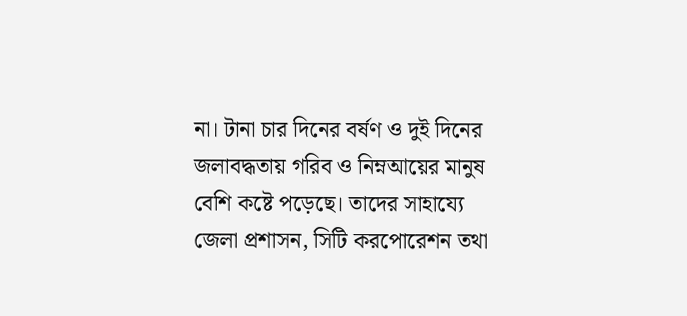না। টানা চার দিনের বর্ষণ ও দুই দিনের জলাবদ্ধতায় গরিব ও নিম্নআয়ের মানুষ বেশি কষ্টে পড়েছে। তাদের সাহায্যে জেলা প্রশাসন, সিটি করপোরেশন তথা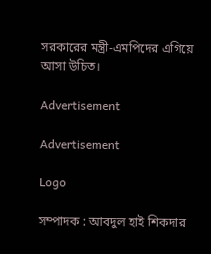সরকারের মন্ত্রী-এমপিদের এগিয়ে আসা উচিত।

Advertisement

Advertisement

Logo

সম্পাদক : আবদুল হাই শিকদার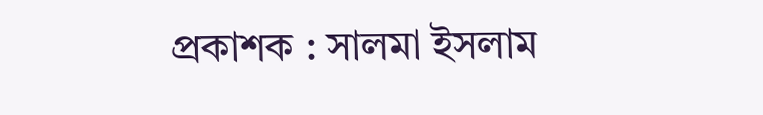প্রকাশক : সালমা ইসলাম